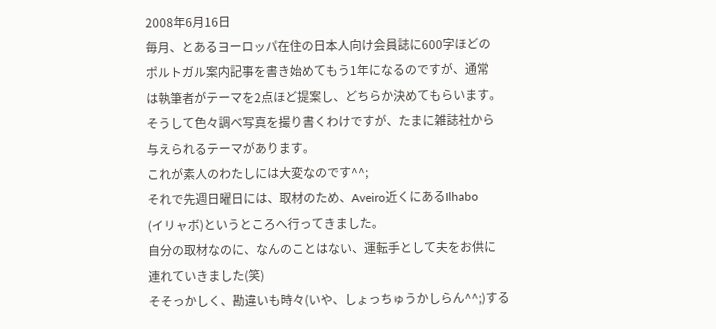2008年6月16日
毎月、とあるヨーロッパ在住の日本人向け会員誌に600字ほどの
ポルトガル案内記事を書き始めてもう1年になるのですが、通常
は執筆者がテーマを2点ほど提案し、どちらか決めてもらいます。
そうして色々調べ写真を撮り書くわけですが、たまに雑誌社から
与えられるテーマがあります。
これが素人のわたしには大変なのです^^;
それで先週日曜日には、取材のため、Aveiro近くにあるIlhabo
(イリャボ)というところへ行ってきました。
自分の取材なのに、なんのことはない、運転手として夫をお供に
連れていきました(笑)
そそっかしく、勘違いも時々(いや、しょっちゅうかしらん^^;)する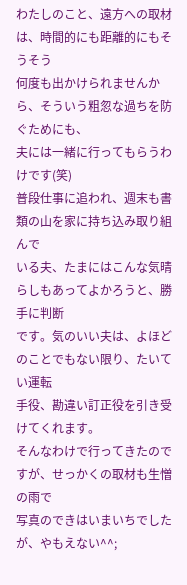わたしのこと、遠方への取材は、時間的にも距離的にもそうそう
何度も出かけられませんから、そういう粗忽な過ちを防ぐためにも、
夫には一緒に行ってもらうわけです(笑)
普段仕事に追われ、週末も書類の山を家に持ち込み取り組んで
いる夫、たまにはこんな気晴らしもあってよかろうと、勝手に判断
です。気のいい夫は、よほどのことでもない限り、たいてい運転
手役、勘違い訂正役を引き受けてくれます。
そんなわけで行ってきたのですが、せっかくの取材も生憎の雨で
写真のできはいまいちでしたが、やもえない^^;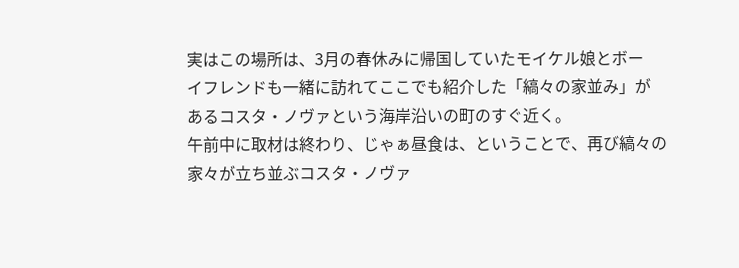実はこの場所は、3月の春休みに帰国していたモイケル娘とボー
イフレンドも一緒に訪れてここでも紹介した「縞々の家並み」が
あるコスタ・ノヴァという海岸沿いの町のすぐ近く。
午前中に取材は終わり、じゃぁ昼食は、ということで、再び縞々の
家々が立ち並ぶコスタ・ノヴァ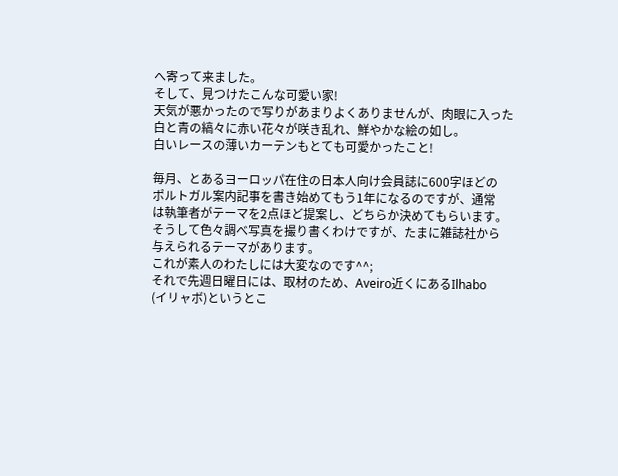へ寄って来ました。
そして、見つけたこんな可愛い家!
天気が悪かったので写りがあまりよくありませんが、肉眼に入った
白と青の縞々に赤い花々が咲き乱れ、鮮やかな絵の如し。
白いレースの薄いカーテンもとても可愛かったこと!

毎月、とあるヨーロッパ在住の日本人向け会員誌に600字ほどの
ポルトガル案内記事を書き始めてもう1年になるのですが、通常
は執筆者がテーマを2点ほど提案し、どちらか決めてもらいます。
そうして色々調べ写真を撮り書くわけですが、たまに雑誌社から
与えられるテーマがあります。
これが素人のわたしには大変なのです^^;
それで先週日曜日には、取材のため、Aveiro近くにあるIlhabo
(イリャボ)というとこ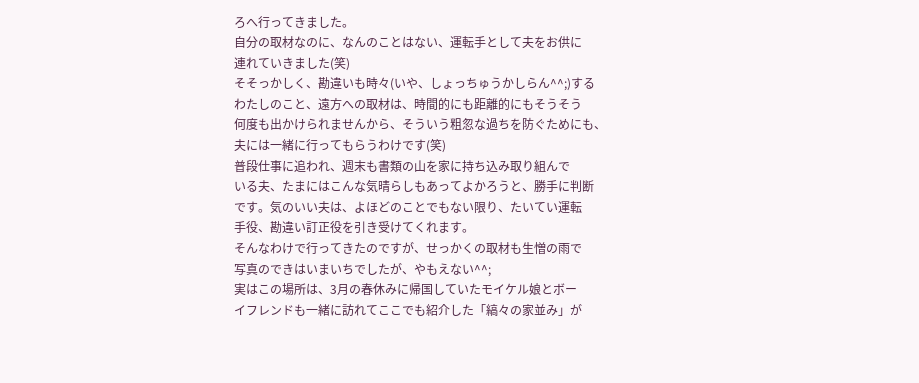ろへ行ってきました。
自分の取材なのに、なんのことはない、運転手として夫をお供に
連れていきました(笑)
そそっかしく、勘違いも時々(いや、しょっちゅうかしらん^^;)する
わたしのこと、遠方への取材は、時間的にも距離的にもそうそう
何度も出かけられませんから、そういう粗忽な過ちを防ぐためにも、
夫には一緒に行ってもらうわけです(笑)
普段仕事に追われ、週末も書類の山を家に持ち込み取り組んで
いる夫、たまにはこんな気晴らしもあってよかろうと、勝手に判断
です。気のいい夫は、よほどのことでもない限り、たいてい運転
手役、勘違い訂正役を引き受けてくれます。
そんなわけで行ってきたのですが、せっかくの取材も生憎の雨で
写真のできはいまいちでしたが、やもえない^^;
実はこの場所は、3月の春休みに帰国していたモイケル娘とボー
イフレンドも一緒に訪れてここでも紹介した「縞々の家並み」が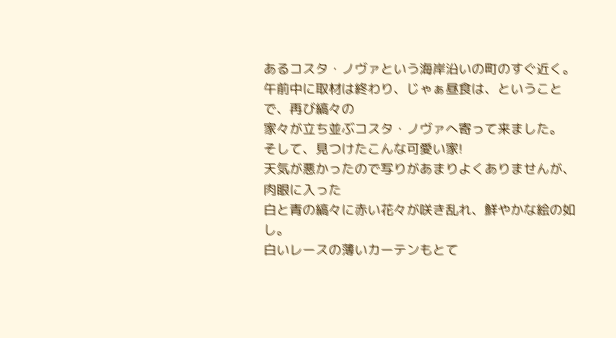あるコスタ・ノヴァという海岸沿いの町のすぐ近く。
午前中に取材は終わり、じゃぁ昼食は、ということで、再び縞々の
家々が立ち並ぶコスタ・ノヴァへ寄って来ました。
そして、見つけたこんな可愛い家!
天気が悪かったので写りがあまりよくありませんが、肉眼に入った
白と青の縞々に赤い花々が咲き乱れ、鮮やかな絵の如し。
白いレースの薄いカーテンもとて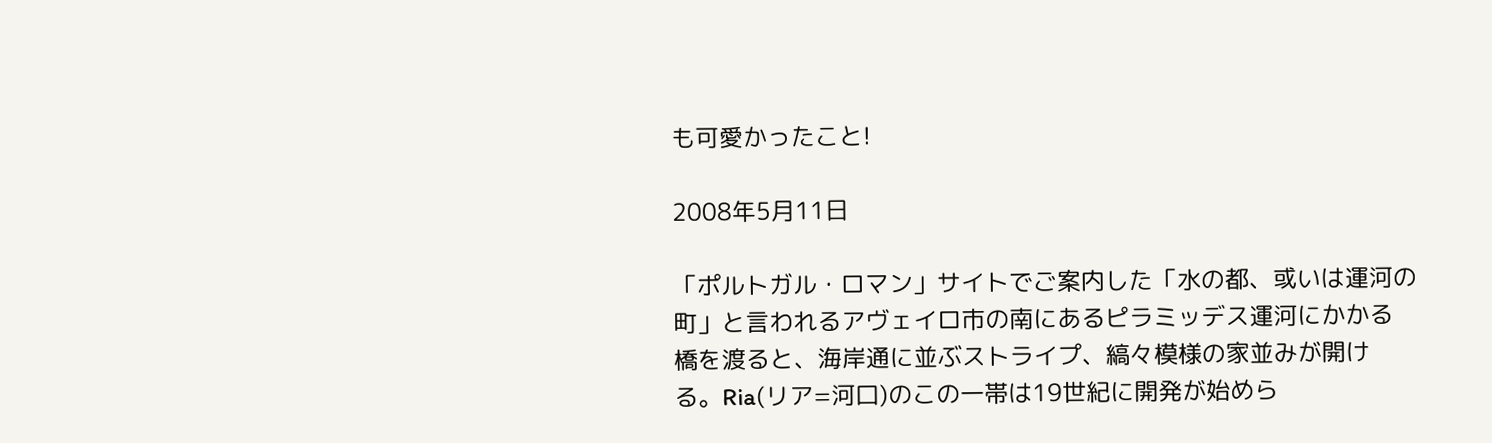も可愛かったこと!

2008年5月11日

「ポルトガル・ロマン」サイトでご案内した「水の都、或いは運河の
町」と言われるアヴェイロ市の南にあるピラミッデス運河にかかる
橋を渡ると、海岸通に並ぶストライプ、縞々模様の家並みが開け
る。Ria(リア=河口)のこの一帯は19世紀に開発が始めら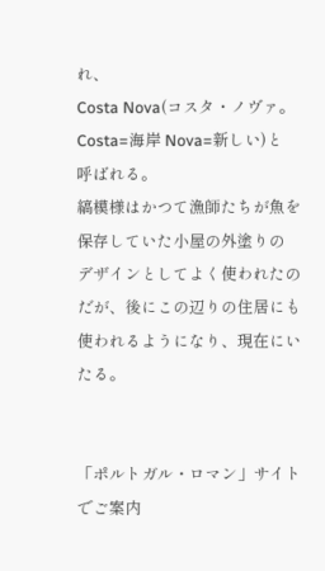れ、
Costa Nova(コスタ・ノヴァ。Costa=海岸 Nova=新しい)と
呼ばれる。
縞模様はかつて漁師たちが魚を保存していた小屋の外塗りの
デザインとしてよく使われたのだが、後にこの辺りの住居にも
使われるようになり、現在にいたる。


「ポルトガル・ロマン」サイトでご案内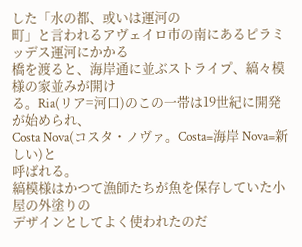した「水の都、或いは運河の
町」と言われるアヴェイロ市の南にあるピラミッデス運河にかかる
橋を渡ると、海岸通に並ぶストライプ、縞々模様の家並みが開け
る。Ria(リア=河口)のこの一帯は19世紀に開発が始められ、
Costa Nova(コスタ・ノヴァ。Costa=海岸 Nova=新しい)と
呼ばれる。
縞模様はかつて漁師たちが魚を保存していた小屋の外塗りの
デザインとしてよく使われたのだ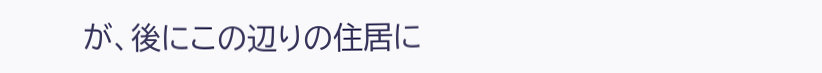が、後にこの辺りの住居に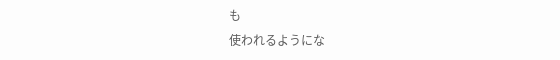も
使われるようにな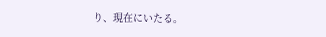り、現在にいたる。